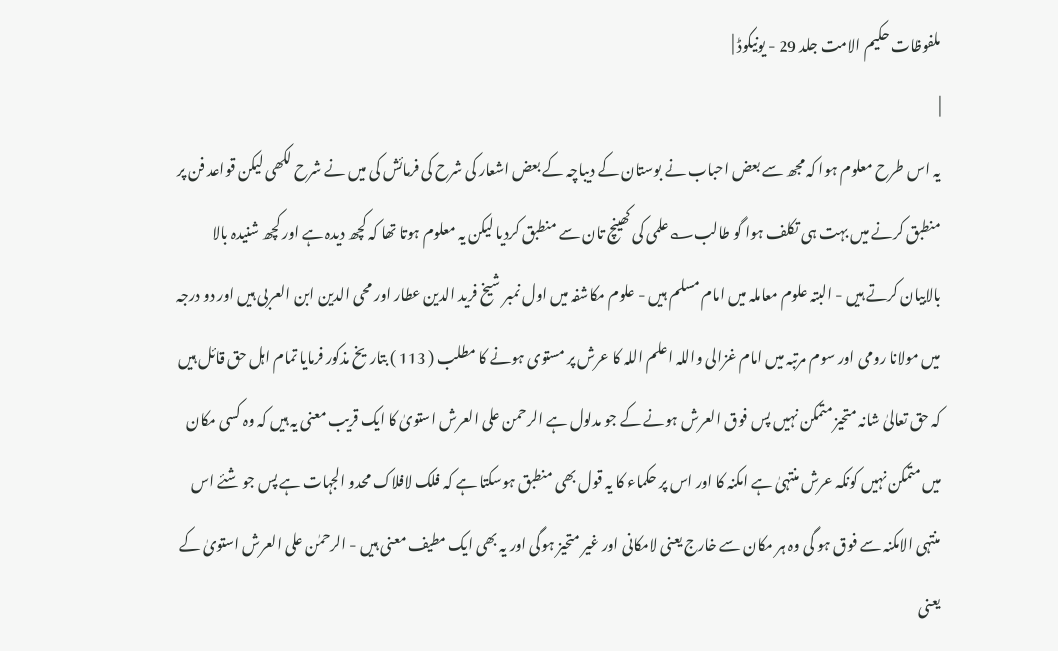ملفوظات حکیم الامت جلد 29 - یونیکوڈ |
|
یہ اس طرح معلوم ہوا کہ مجھ سے بعض احباب نے بوستان کے دیباچہ کے بعض اشعار کی شرح کی فرمائش کی میں نے شرح لکھی لیکن قواعد فن پر منطبق کرنے میں بہت ہی تکلف ہوا گو طالب؎علمی کی کھینچ تان سے منطبق کردیا لیکن یہ معلوم ہوتا تھا کہ کچھ دیدہ ہے اور کچھ شنیدہ بالا بالابیان کرتے ہیں - البتہ علوم معاملہ میں امام مسلم ہیں - علوم مکاشفہ میں اول نمبر شیخ فرید الدین عطار اور محی الدین ابن العربی ہیں اور دو درجہ میں مولانا رومی اور سوم مرتبہ میں امام غزالی واللہ اعلم اللہ کا عرش پر مستوی ہونے کا مطلب ( 113 ) بتاریخ مذکور فرمایا تمام اہل حق قائل ہیں کہ حق تعالیٰ شانہ متحیز متمکن نہیں پس فوق العرش ہونے کے جو مدلول ہے الرحمن علی العرش استویٰ کا ایک قریب معنی یہ ہیں کہ وہ کسی مکان میں متمکن نہیں کونکہ عرش منتہیٰ ہے امکنہ کا اور اس پر حکماء کا یہ قول بھی منطبق ہوسکتا ہے کہ فلک لافلاک محدو الجہات ہے پس جو شئے اس منتہی الامکنہ سے فوق ہو گی وہ ہر مکان سے خارج یعنی لامکانی اور غیر متحیز ہوگی اور یہ بھی ایک مطیف معنی ہیں - الرحمٰن علی العرش استویٰ کے یعنی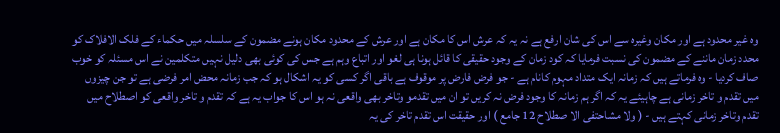وہ غیر محدود ہے اور مکان وغیرہ سے اس کی شان ارفع ہے نہ یہ کہ عرش اس کا مکان ہے اور عرش کے محدود مکان ہونے مضمون کے سلسلہ میں حکماء کے فلک الافلاک کو محدد زمان ماننے کے مضمون کی نسبت فرمایا کہ کود زمان کے وجود حقیقی کا قائل ہونا ہی لغو اور اتباع وہم ہے جس کی کوئی بھی دلیل نہیں متکلمین نے اس مسئلہ کو خوب صاف کردیا - وہ فرماتے ہیں کہ زمانہ ایک متداد مہوم کانام ہے - جو فرض فارض پر موقوف ہے باقی اگر کسی کو یہ اشکال ہو کہ جب زمانہ محض امر فرضی ہے تو جن چیزوں میں تقدم و تاخر زمانی ہے چاہیئے یہ کہ اگر ہم زمانہ کا وجود فرض نہ کریں تو ان میں تقدمو وتاخر بھی واقعی نہ ہو اس کا جواب یہ ہے کہ تقدم و تاخر واقعی کو اصطلاح میں تقدم وتاخر زمانی کہتے ہیں - ( ولا مشاحتفی الا صطلاح 12 جامع ) اور حقیقت اس تقدم تاخر کی یہ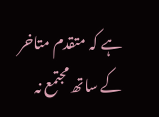ہے کہ متقدم متاخر کے ساتھ مجتمع نہ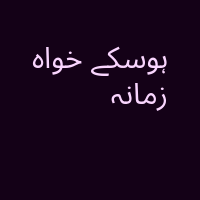ہوسکے خواہ زمانہ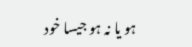ہو یا نہ ہو جیسا خود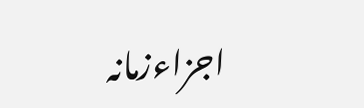اجزاءزمانہ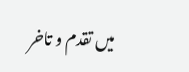میں تقدم و تاخر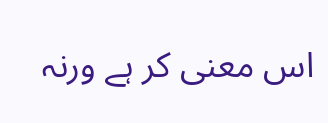اس معنی کر ہے ورنہ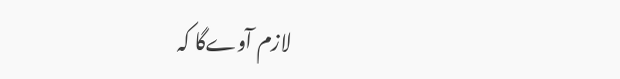لازم آوےگا کہ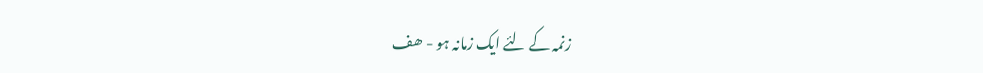زنمہ کے لئے ایک زمانہ ہو - ھف